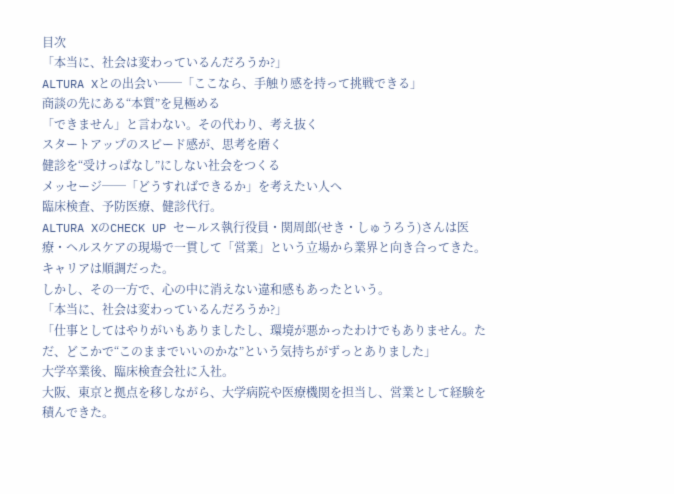目次
「本当に、社会は変わっているんだろうか?」
ALTURA Xとの出会い──「ここなら、手触り感を持って挑戦できる」
商談の先にある“本質”を見極める
「できません」と言わない。その代わり、考え抜く
スタートアップのスピード感が、思考を磨く
健診を“受けっぱなし”にしない社会をつくる
メッセージ──「どうすればできるか」を考えたい人へ
臨床検査、予防医療、健診代行。
ALTURA XのCHECK UP セールス執行役員・関周郎(せき・しゅうろう)さんは医療・ヘルスケアの現場で一貫して「営業」という立場から業界と向き合ってきた。
キャリアは順調だった。
しかし、その一方で、心の中に消えない違和感もあったという。
「本当に、社会は変わっているんだろうか?」
「仕事としてはやりがいもありましたし、環境が悪かったわけでもありません。ただ、どこかで“このままでいいのかな”という気持ちがずっとありました」
大学卒業後、臨床検査会社に入社。
大阪、東京と拠点を移しながら、大学病院や医療機関を担当し、営業として経験を積んできた。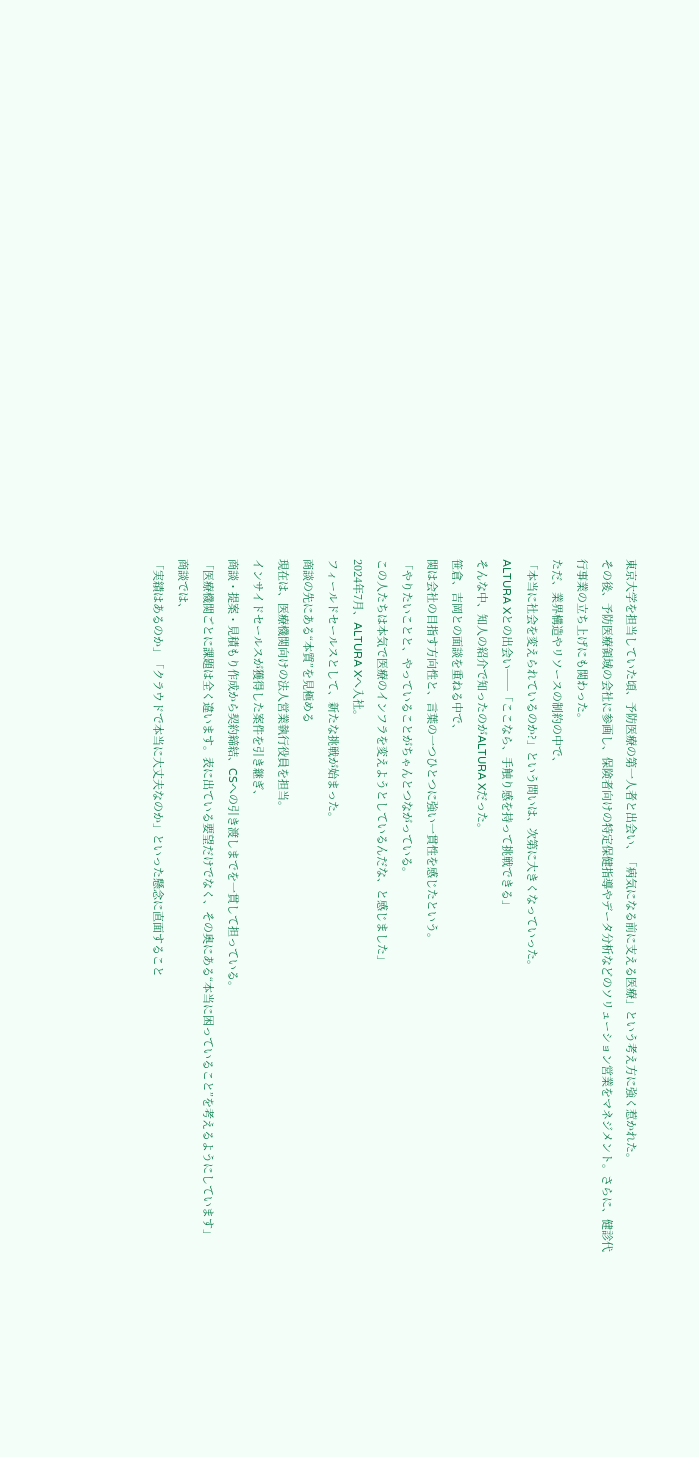東京大学を担当していた頃、予防医療の第一人者と出会い、「病気になる前に支える医療」という考え方に強く惹かれた。
その後、予防医療領域の会社に参画し、保険者向けの特定保健指導やデータ分析などのソリューション営業をマネジメント。さらに、健診代行事業の立ち上げにも関わった。
ただ、業界構造やリソースの制約の中で、
「本当に社会を変えられているのか?」という問いは、次第に大きくなっていった。
ALTURA Xとの出会い──「ここなら、手触り感を持って挑戦できる」
そんな中、知人の紹介で知ったのがALTURA Xだった。
笹倉、吉岡との面談を重ねる中で、
関は会社の目指す方向性と、言葉の一つひとつに強い一貫性を感じたという。
「やりたいことと、やっていることがちゃんとつながっている。
この人たちは本気で医療のインフラを変えようとしているんだな、と感じました」
2024年7月、ALTURA Xへ入社。
フィールドセールスとして、新たな挑戦が始まった。
商談の先にある“本質”を見極める
現在は、医療機関向けの法人営業執行役員を担当。
インサイドセールスが獲得した案件を引き継ぎ、
商談・提案・見積もり作成から契約締結、CSへの引き渡しまでを一貫して担っている。
「医療機関ごとに課題は全く違います。表に出ている要望だけでなく、その奥にある“本当に困っていること”を考えるようにしています」
商談では、
「実績はあるのか」「クラウドで本当に大丈夫なのか」といった懸念に直面すること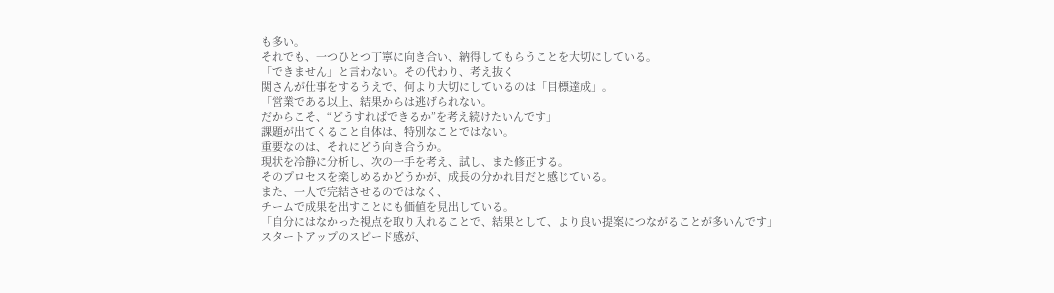も多い。
それでも、一つひとつ丁寧に向き合い、納得してもらうことを大切にしている。
「できません」と言わない。その代わり、考え抜く
関さんが仕事をするうえで、何より大切にしているのは「目標達成」。
「営業である以上、結果からは逃げられない。
だからこそ、“どうすればできるか”を考え続けたいんです」
課題が出てくること自体は、特別なことではない。
重要なのは、それにどう向き合うか。
現状を冷静に分析し、次の一手を考え、試し、また修正する。
そのプロセスを楽しめるかどうかが、成長の分かれ目だと感じている。
また、一人で完結させるのではなく、
チームで成果を出すことにも価値を見出している。
「自分にはなかった視点を取り入れることで、結果として、より良い提案につながることが多いんです」
スタートアップのスピード感が、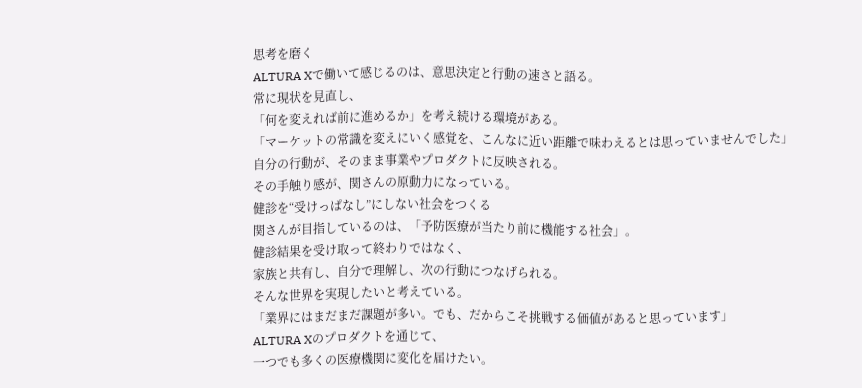思考を磨く
ALTURA Xで働いて感じるのは、意思決定と行動の速さと語る。
常に現状を見直し、
「何を変えれば前に進めるか」を考え続ける環境がある。
「マーケットの常識を変えにいく感覚を、こんなに近い距離で味わえるとは思っていませんでした」
自分の行動が、そのまま事業やプロダクトに反映される。
その手触り感が、関さんの原動力になっている。
健診を“受けっぱなし”にしない社会をつくる
関さんが目指しているのは、「予防医療が当たり前に機能する社会」。
健診結果を受け取って終わりではなく、
家族と共有し、自分で理解し、次の行動につなげられる。
そんな世界を実現したいと考えている。
「業界にはまだまだ課題が多い。でも、だからこそ挑戦する価値があると思っています」
ALTURA Xのプロダクトを通じて、
一つでも多くの医療機関に変化を届けたい。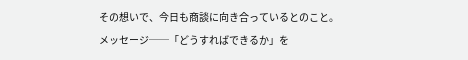その想いで、今日も商談に向き合っているとのこと。
メッセージ──「どうすればできるか」を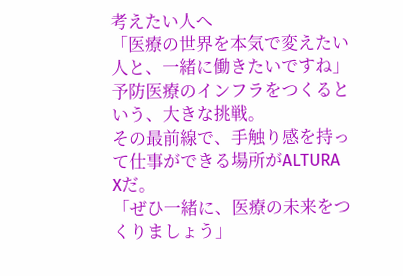考えたい人へ
「医療の世界を本気で変えたい人と、一緒に働きたいですね」
予防医療のインフラをつくるという、大きな挑戦。
その最前線で、手触り感を持って仕事ができる場所がALTURA Xだ。
「ぜひ一緒に、医療の未来をつくりましょう」